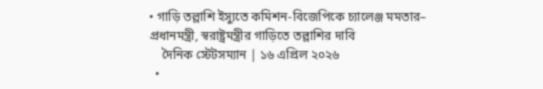• গাড়ি তল্লাশি ইস্যুতে কমিশন-বিজেপিকে চ্যালেঞ্জ মমতার– প্রধানমন্ত্রী, স্বরাষ্ট্রমন্ত্রীর গাড়িতে তল্লাশির দাবি
    দৈনিক স্টেটসম্যান | ১৬ এপ্রিল ২০২৬
  •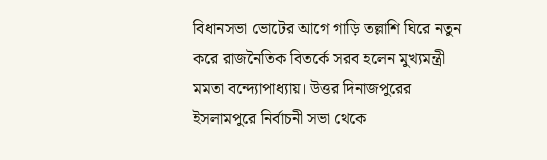বিধানসভা ভোটের আগে গাড়ি তল্লাশি ঘিরে নতুন করে রাজনৈতিক বিতর্কে সরব হলেন মুখ্যমন্ত্রী মমতা বন্দ্যোপাধ্যায়। উত্তর দিনাজপুরের ইসলামপুরে নির্বাচনী সভা থেকে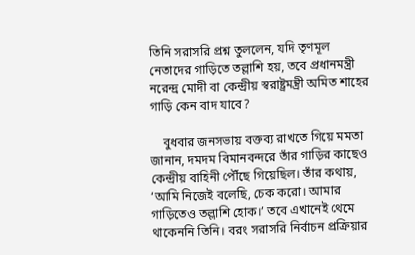তিনি সরাসরি প্রশ্ন তুললেন, যদি তৃণমূল নেতাদের গাড়িতে তল্লাশি হয়, তবে প্রধানমন্ত্রী নরেন্দ্র মোদী বা কেন্দ্রীয় স্বরাষ্ট্রমন্ত্রী অমিত শাহের গাড়ি কেন বাদ যাবে?

    বুধবার জনসভায় বক্তব্য রাখতে গিয়ে মমতা জানান, দমদম বিমানবন্দরে তাঁর গাড়ির কাছেও কেন্দ্রীয় বাহিনী পৌঁছে গিয়েছিল। তাঁর কথায়, ‘আমি নিজেই বলেছি, চেক করো। আমার গাড়িতেও তল্লাশি হোক।’ তবে এখানেই থেমে থাকেননি তিনি। বরং সরাসরি নির্বাচন প্রক্রিয়ার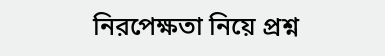নিরপেক্ষতা নিয়ে প্রশ্ন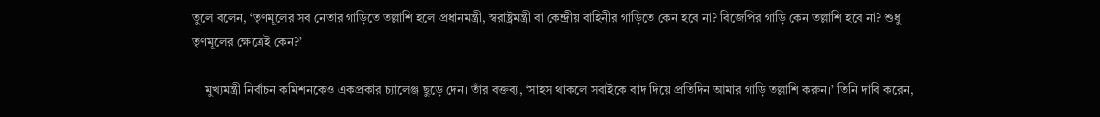তুলে বলেন, ‘তৃণমূলের সব নেতার গাড়িতে তল্লাশি হলে প্রধানমন্ত্রী, স্বরাষ্ট্রমন্ত্রী বা কেন্দ্রীয় বাহিনীর গাড়িতে কেন হবে না? বিজেপির গাড়ি কেন তল্লাশি হবে না? শুধু তৃণমূলের ক্ষেত্রেই কেন?’

    মুখ্যমন্ত্রী নির্বাচন কমিশনকেও একপ্রকার চ্যালেঞ্জ ছুড়ে দেন। তাঁর বক্তব্য, ‘সাহস থাকলে সবাইকে বাদ দিয়ে প্রতিদিন আমার গাড়ি তল্লাশি করুন।’ তিনি দাবি করেন,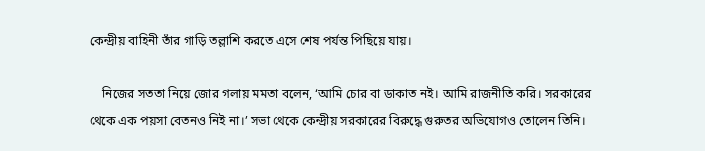কেন্দ্রীয় বাহিনী তাঁর গাড়ি তল্লাশি করতে এসে শেষ পর্যন্ত পিছিয়ে যায়।

    নিজের সততা নিয়ে জোর গলায় মমতা বলেন, ‘আমি চোর বা ডাকাত নই। আমি রাজনীতি করি। সরকারের থেকে এক পয়সা বেতনও নিই না।’ সভা থেকে কেন্দ্রীয় সরকারের বিরুদ্ধে গুরুতর অভিযোগও তোলেন তিনি।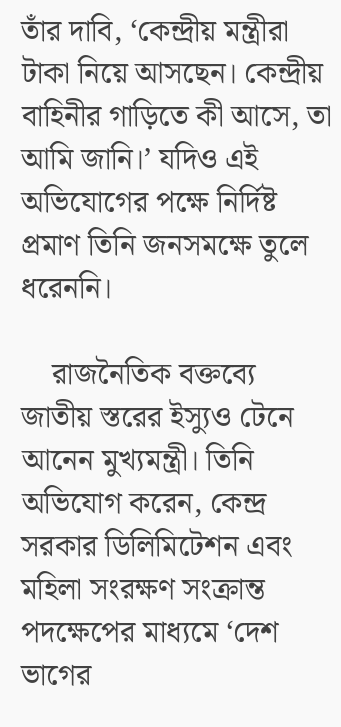তাঁর দাবি, ‘কেন্দ্রীয় মন্ত্রীরা টাকা নিয়ে আসছেন। কেন্দ্রীয় বাহিনীর গাড়িতে কী আসে, তা আমি জানি।’ যদিও এই অভিযোগের পক্ষে নির্দিষ্ট প্রমাণ তিনি জনসমক্ষে তুলে ধরেননি।

    রাজনৈতিক বক্তব্যে জাতীয় স্তরের ইস্যুও টেনে আনেন মুখ্যমন্ত্রী। তিনি অভিযোগ করেন, কেন্দ্র সরকার ডিলিমিটেশন এবং মহিলা সংরক্ষণ সংক্রান্ত পদক্ষেপের মাধ্যমে ‘দেশ ভাগের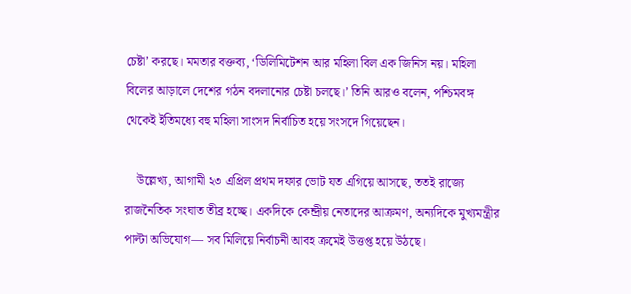চেষ্টা’ করছে। মমতার বক্তব্য, ‘ডিলিমিটেশন আর মহিলা বিল এক জিনিস নয়। মহিলা বিলের আড়ালে দেশের গঠন বদলানোর চেষ্টা চলছে।’ তিনি আরও বলেন, পশ্চিমবঙ্গ থেকেই ইতিমধ্যে বহু মহিলা সাংসদ নির্বাচিত হয়ে সংসদে গিয়েছেন।

    উল্লেখ্য, আগামী ২৩ এপ্রিল প্রথম দফার ভোট যত এগিয়ে আসছে, ততই রাজ্যে রাজনৈতিক সংঘাত তীব্র হচ্ছে। একদিকে কেন্দ্রীয় নেতাদের আক্রমণ, অন্যদিকে মুখ্যমন্ত্রীর পাল্টা অভিযোগ— সব মিলিয়ে নির্বাচনী আবহ ক্রমেই উত্তপ্ত হয়ে উঠছে।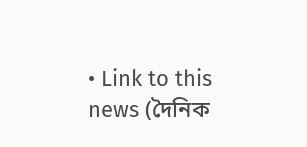• Link to this news (দৈনিক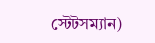স্টেটসম্যান)